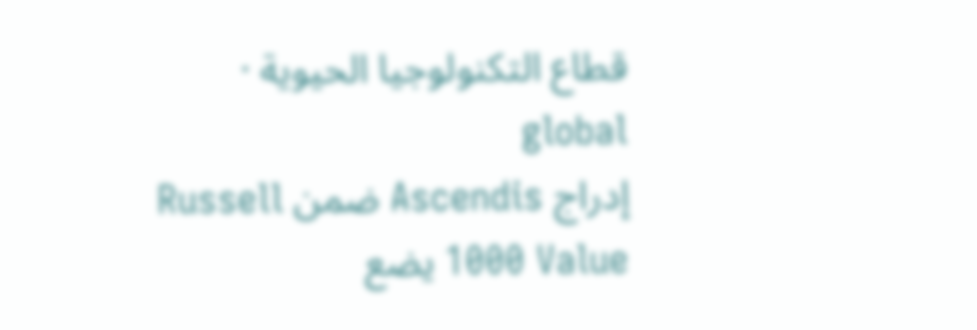قطاع التكنولوجيا الحيوية · global
إدراج Ascendis ضمن Russell 1000 Value يضع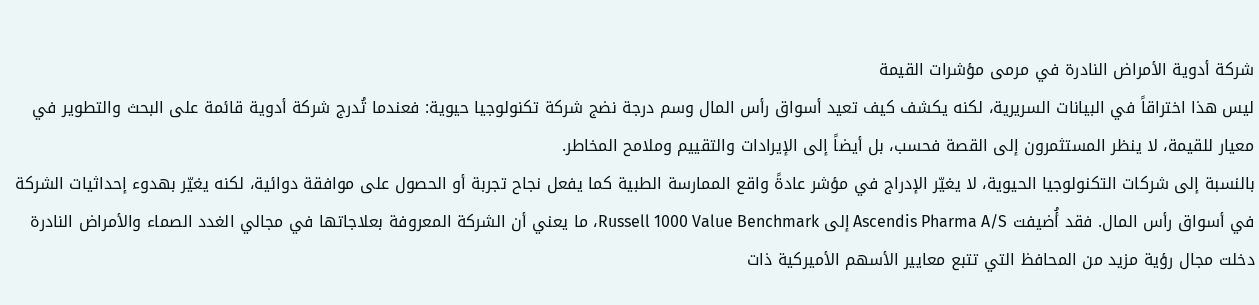شركة أدوية الأمراض النادرة في مرمى مؤشرات القيمة
ليس هذا اختراقاً في البيانات السريرية، لكنه يكشف كيف تعيد أسواق رأس المال وسم درجة نضج شركة تكنولوجيا حيوية: فعندما تُدرج شركة أدوية قائمة على البحث والتطوير في معيار للقيمة، لا ينظر المستثمرون إلى القصة فحسب، بل أيضاً إلى الإيرادات والتقييم وملامح المخاطر.
بالنسبة إلى شركات التكنولوجيا الحيوية، لا يغيّر الإدراج في مؤشر عادةً واقع الممارسة الطبية كما يفعل نجاح تجربة أو الحصول على موافقة دوائية، لكنه يغيّر بهدوء إحداثيات الشركة في أسواق رأس المال. فقد أُضيفت Ascendis Pharma A/S إلى Russell 1000 Value Benchmark، ما يعني أن الشركة المعروفة بعلاجاتها في مجالي الغدد الصماء والأمراض النادرة دخلت مجال رؤية مزيد من المحافظ التي تتبع معايير الأسهم الأميركية ذات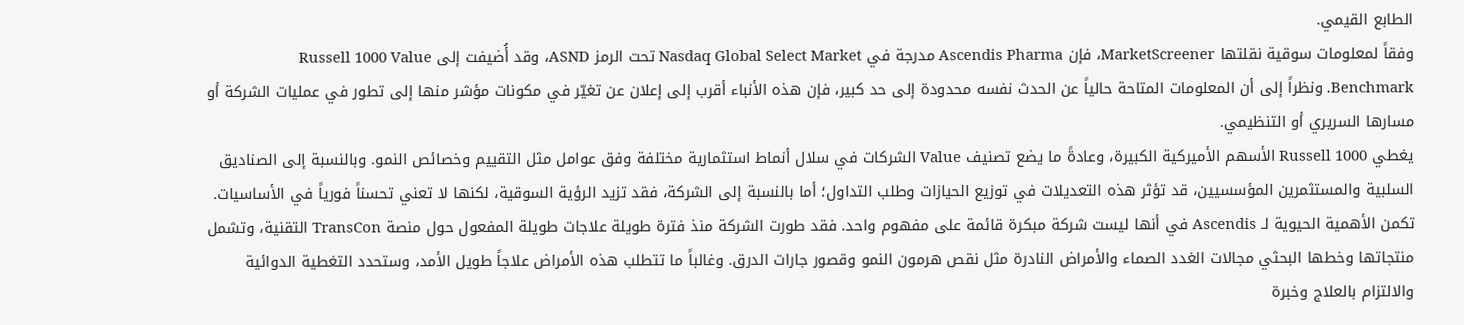الطابع القيمي.
وفقاً لمعلومات سوقية نقلتها MarketScreener، فإن Ascendis Pharma مدرجة في Nasdaq Global Select Market تحت الرمز ASND، وقد أُضيفت إلى Russell 1000 Value Benchmark. ونظراً إلى أن المعلومات المتاحة حالياً عن الحدث نفسه محدودة إلى حد كبير، فإن هذه الأنباء أقرب إلى إعلان عن تغيّر في مكونات مؤشر منها إلى تطور في عمليات الشركة أو مسارها السريري أو التنظيمي.
يغطي Russell 1000 الأسهم الأميركية الكبيرة، وعادةً ما يضع تصنيف Value الشركات في سلال أنماط استثمارية مختلفة وفق عوامل مثل التقييم وخصائص النمو. وبالنسبة إلى الصناديق السلبية والمستثمرين المؤسسيين، قد تؤثر هذه التعديلات في توزيع الحيازات وطلب التداول؛ أما بالنسبة إلى الشركة، فقد تزيد الرؤية السوقية، لكنها لا تعني تحسناً فورياً في الأساسيات.
تكمن الأهمية الحيوية لـ Ascendis في أنها ليست شركة مبكرة قائمة على مفهوم واحد. فقد طورت الشركة منذ فترة طويلة علاجات طويلة المفعول حول منصة TransCon التقنية، وتشمل منتجاتها وخطها البحثي مجالات الغدد الصماء والأمراض النادرة مثل نقص هرمون النمو وقصور جارات الدرق. وغالباً ما تتطلب هذه الأمراض علاجاً طويل الأمد، وستحدد التغطية الدوائية والالتزام بالعلاج وخبرة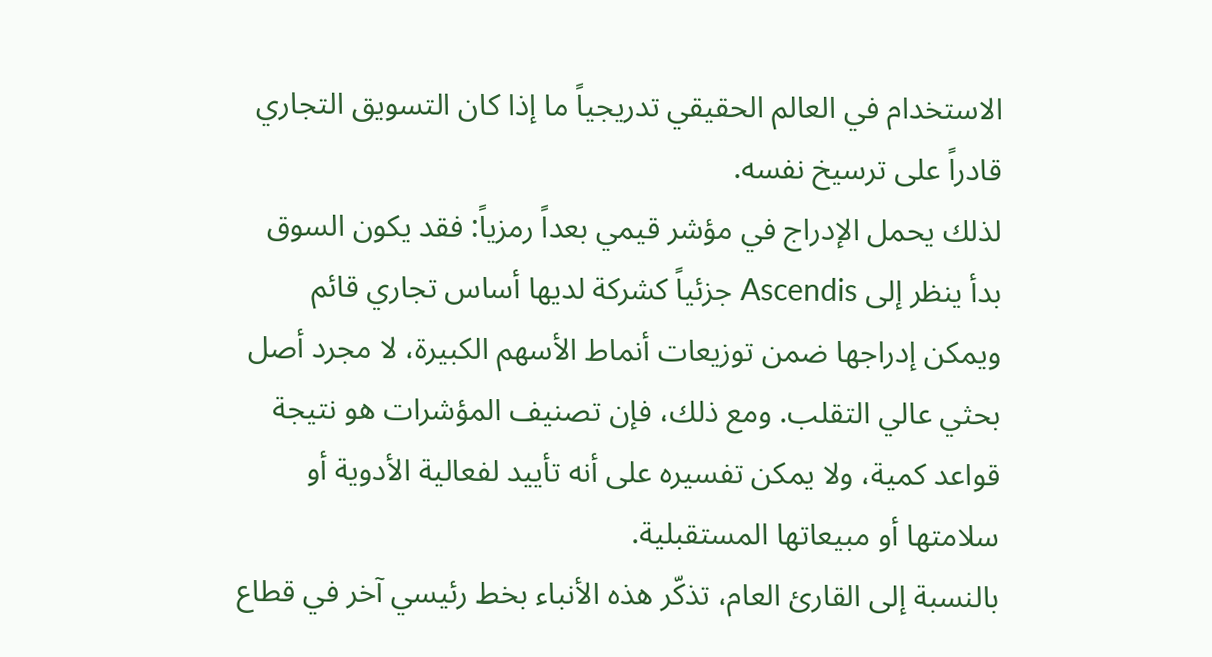الاستخدام في العالم الحقيقي تدريجياً ما إذا كان التسويق التجاري قادراً على ترسيخ نفسه.
لذلك يحمل الإدراج في مؤشر قيمي بعداً رمزياً: فقد يكون السوق بدأ ينظر إلى Ascendis جزئياً كشركة لديها أساس تجاري قائم ويمكن إدراجها ضمن توزيعات أنماط الأسهم الكبيرة، لا مجرد أصل بحثي عالي التقلب. ومع ذلك، فإن تصنيف المؤشرات هو نتيجة قواعد كمية، ولا يمكن تفسيره على أنه تأييد لفعالية الأدوية أو سلامتها أو مبيعاتها المستقبلية.
بالنسبة إلى القارئ العام، تذكّر هذه الأنباء بخط رئيسي آخر في قطاع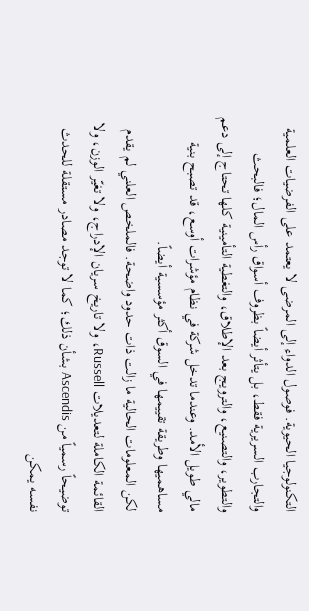التكنولوجيا الحيوية. فوصول الدواء إلى المرضى لا يعتمد على الفرضيات العلمية والتجارب السريرية فقط، بل يتأثر أيضاً بظروف أسواق رأس المال؛ فالبحث والتطوير، والتصنيع، والترويج بعد الإطلاق، والتغطية التأمينية كلها تحتاج إلى دعم مالي طويل الأمد. وعندما تدخل شركة في نظام مؤشرات أوسع، قد تصبح بنية مساهميها وطريقة تقييمها في السوق أكثر مؤسسية أيضاً.
لكن المعلومات الحالية ما زالت ذات حدود واضحة. فالملخص العلني لم يقدم القائمة الكاملة لتعديلات Russell، ولا تاريخ سريان الإدراج، ولا تغيّر الوزن، ولا توضيحاً رسمياً من Ascendis بشأن ذلك؛ كما لا توجد مصادر مستقلة للحدث نفسه يمكن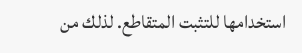استخدامها للتثبت المتقاطع. لذلك من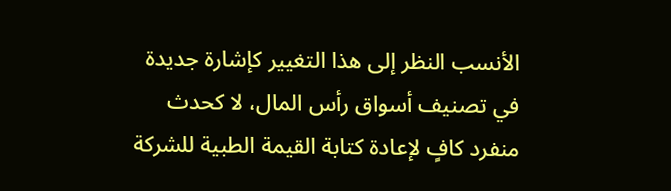الأنسب النظر إلى هذا التغيير كإشارة جديدة في تصنيف أسواق رأس المال، لا كحدث منفرد كافٍ لإعادة كتابة القيمة الطبية للشركة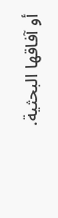أو آفاقها البحثية.